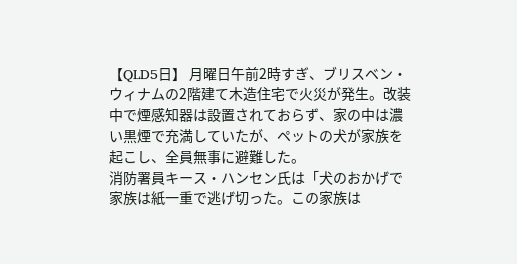【QLD5日】 月曜日午前2時すぎ、ブリスベン・ウィナムの2階建て木造住宅で火災が発生。改装中で煙感知器は設置されておらず、家の中は濃い黒煙で充満していたが、ペットの犬が家族を起こし、全員無事に避難した。
消防署員キース・ハンセン氏は「犬のおかげで家族は紙一重で逃げ切った。この家族は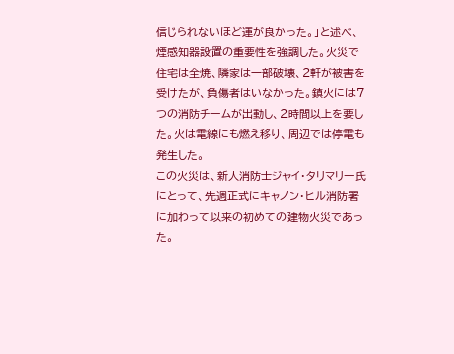信じられないほど運が良かった。」と述べ、煙感知器設置の重要性を強調した。火災で住宅は全焼、隣家は一部破壊、2軒が被害を受けたが、負傷者はいなかった。鎮火には7つの消防チームが出動し、2時間以上を要した。火は電線にも燃え移り、周辺では停電も発生した。
この火災は、新人消防士ジャイ・タリマリー氏にとって、先週正式にキャノン・ヒル消防署に加わって以来の初めての建物火災であった。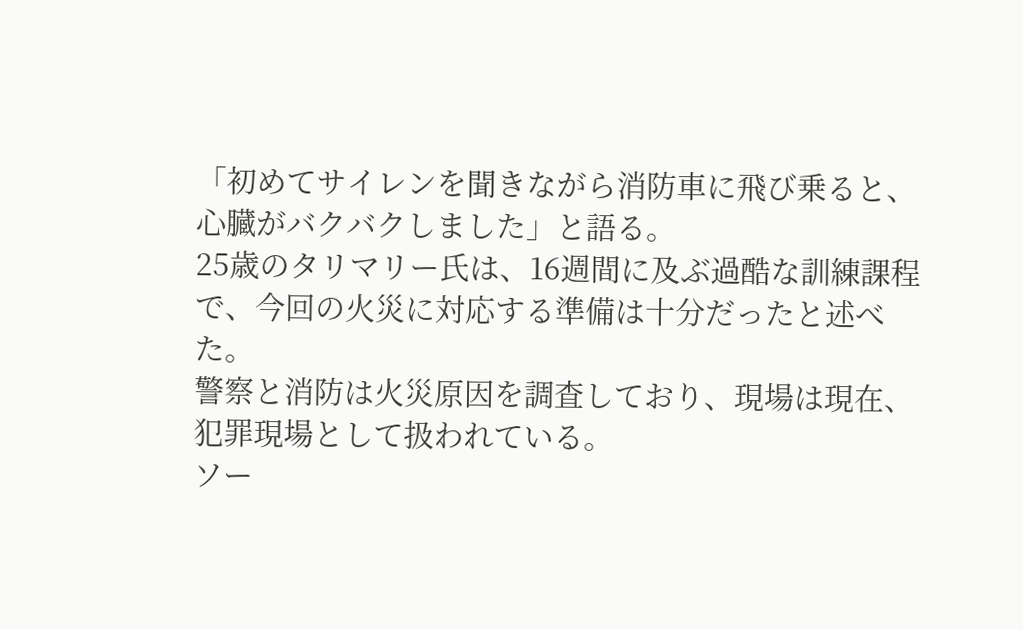「初めてサイレンを聞きながら消防車に飛び乗ると、心臓がバクバクしました」と語る。
25歳のタリマリー氏は、16週間に及ぶ過酷な訓練課程で、今回の火災に対応する準備は十分だったと述べた。
警察と消防は火災原因を調査しており、現場は現在、犯罪現場として扱われている。
ソー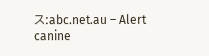ス:abc.net.au – Alert canine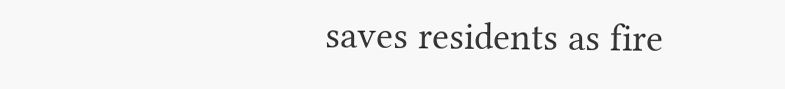saves residents as fire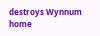destroys Wynnum home